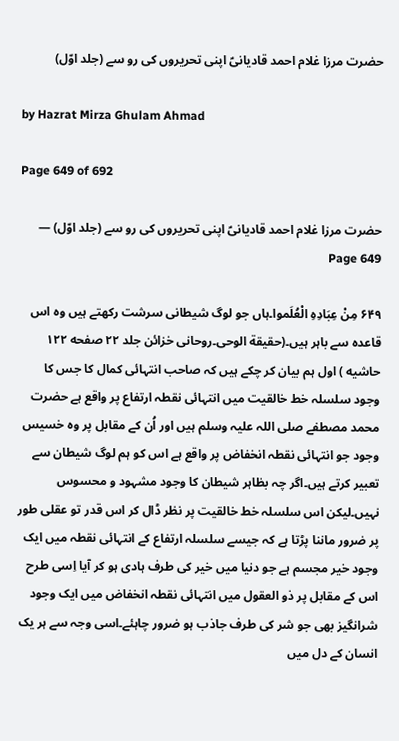حضرت مرزا غلام احمد قادیانیؑ اپنی تحریروں کی رو سے (جلد اوّل)

by Hazrat Mirza Ghulam Ahmad

Page 649 of 692

حضرت مرزا غلام احمد قادیانیؑ اپنی تحریروں کی رو سے (جلد اوّل) — Page 649

۶۴۹ مِنْ عِبَادِهِ الْعُلَموا۔ہاں جو لوگ شیطانی سرشت رکھتے ہیں وہ اس قاعدہ سے باہر ہیں۔(حقیقة الوحی۔روحانی خزائن جلد ۲۲ صفحه ۱۲۲ حاشیه ) اول ہم بیان کر چکے ہیں کہ صاحب انتہائی کمال کا جس کا وجود سلسلہ خط خالقیت میں انتہائی نقطہ ارتفاع پر واقع ہے حضرت محمد مصطفے صلی اللہ علیہ وسلم ہیں اور اُن کے مقابل پر وہ خسیس وجود جو انتہائی نقطہ انخفاض پر واقع ہے اس کو ہم لوگ شیطان سے تعبیر کرتے ہیں۔اگر چہ بظاہر شیطان کا وجود مشہود و محسوس نہیں۔لیکن اس سلسلہ خط خالقیت پر نظر ڈال کر اس قدر تو عقلی طور پر ضرور ماننا پڑتا ہے کہ جیسے سلسلہ ارتفاع کے انتہائی نقطہ میں ایک وجود خیر مجسم ہے جو دنیا میں خیر کی طرف ہادی ہو کر آیا اِسی طرح اس کے مقابل پر ذو العقول میں انتہائی نقطہ انخفاض میں ایک وجود شرانگیز بھی جو شر کی طرف جاذب ہو ضرور چاہئے۔اسی وجہ سے ہر یک انسان کے دل میں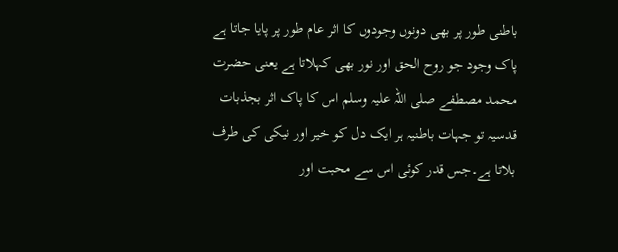باطنی طور پر بھی دونوں وجودوں کا اثر عام طور پر پایا جاتا ہے پاک وجود جو روح الحق اور نور بھی کہلاتا ہے یعنی حضرت محمد مصطفے صلی اللہ علیہ وسلم اس کا پاک اثر بجذبات قدسیہ تو جہات باطنیہ ہر ایک دل کو خیر اور نیکی کی طرف بلاتا ہے۔جس قدر کوئی اس سے محبت اور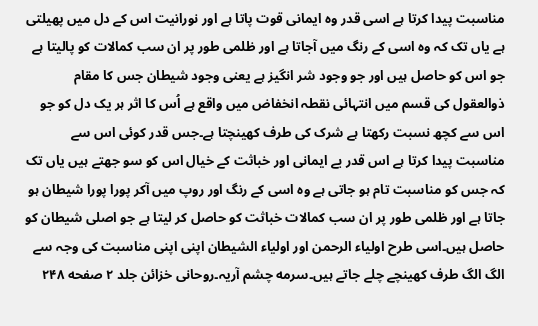مناسبت پیدا کرتا ہے اسی قدر وہ ایمانی قوت پاتا ہے اور نورانیت اس کے دل میں پھیلتی ہے یاں تک کہ وہ اسی کے رنگ میں آجاتا ہے اور ظلمی طور پر ان سب کمالات کو پالیتا ہے جو اس کو حاصل ہیں اور جو وجود شر انگیز ہے یعنی وجود شیطان جس کا مقام ذوالعقول کی قسم میں انتہائی نقطہ انخفاض میں واقع ہے اُس کا اثر ہر یک دل کو جو اس سے کچھ نسبت رکھتا ہے شرک کی طرف کھینچتا ہے۔جس قدر کوئی اس سے مناسبت پیدا کرتا ہے اس قدر بے ایمانی اور خباثت کے خیال اس کو سو جھتے ہیں یاں تک کہ جس کو مناسبت تام ہو جاتی ہے وہ اسی کے رنگ اور روپ میں آکر پورا پورا شیطان ہو جاتا ہے اور ظلمی طور پر ان سب کمالات خباثت کو حاصل کر لیتا ہے جو اصلی شیطان کو حاصل ہیں۔اسی طرح اولیاء الرحمن اور اولیاء الشیطان اپنی اپنی مناسبت کی وجہ سے الگ الگ طرف کھینچے چلے جاتے ہیں۔سرمه چشم آریہ۔روحانی خزائن جلد ۲ صفحه ۲۴۸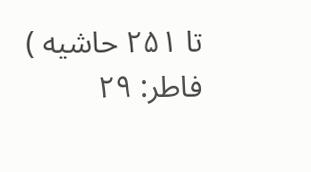تا ۲۵۱ حاشیه ) فاطر: ۲۹